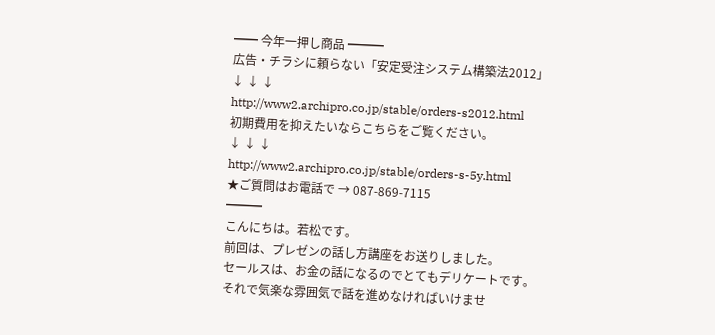━━ 今年一押し商品 ━━━
広告・チラシに頼らない「安定受注システム構築法2012」
↓ ↓ ↓
http://www2.archipro.co.jp/stable/orders-s2012.html
初期費用を抑えたいならこちらをご覧ください。
↓ ↓ ↓
http://www2.archipro.co.jp/stable/orders-s-5y.html
★ご質問はお電話で → 087-869-7115
━━━
こんにちは。若松です。
前回は、プレゼンの話し方講座をお送りしました。
セールスは、お金の話になるのでとてもデリケートです。
それで気楽な雰囲気で話を進めなければいけませ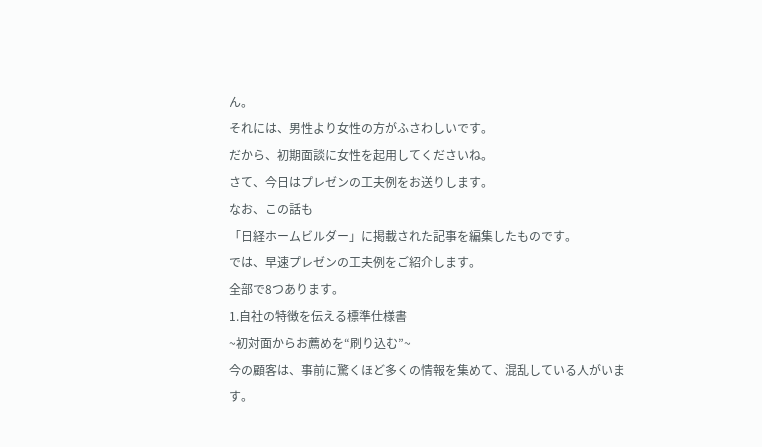ん。
それには、男性より女性の方がふさわしいです。
だから、初期面談に女性を起用してくださいね。
さて、今日はプレゼンの工夫例をお送りします。
なお、この話も
「日経ホームビルダー」に掲載された記事を編集したものです。
では、早速プレゼンの工夫例をご紹介します。
全部で8つあります。
1.自社の特徴を伝える標準仕様書
~初対面からお薦めを“刷り込む”~
今の顧客は、事前に驚くほど多くの情報を集めて、混乱している人がいます。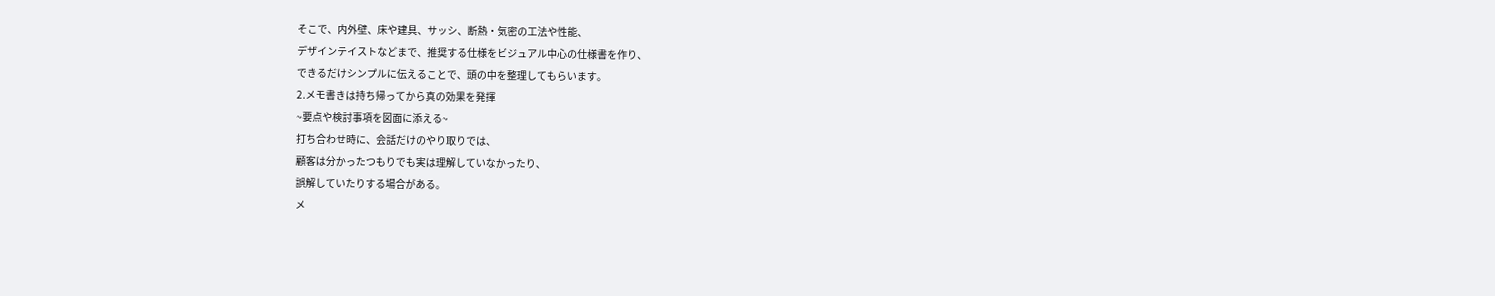そこで、内外壁、床や建具、サッシ、断熱・気密の工法や性能、
デザインテイストなどまで、推奨する仕様をビジュアル中心の仕様書を作り、
できるだけシンプルに伝えることで、頭の中を整理してもらいます。
2.メモ書きは持ち帰ってから真の効果を発揮
~要点や検討事項を図面に添える~
打ち合わせ時に、会話だけのやり取りでは、
顧客は分かったつもりでも実は理解していなかったり、
誤解していたりする場合がある。
メ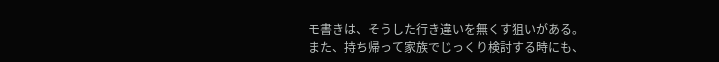モ書きは、そうした行き違いを無くす狙いがある。
また、持ち帰って家族でじっくり検討する時にも、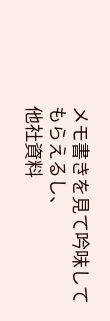メモ書きを見て吟味してもらえるし、
他社資料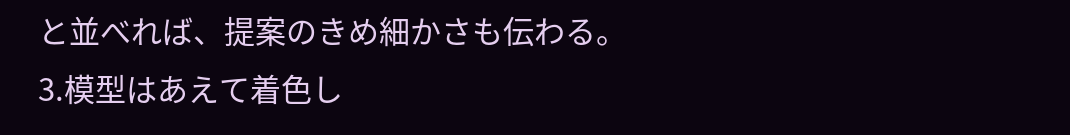と並べれば、提案のきめ細かさも伝わる。
3.模型はあえて着色し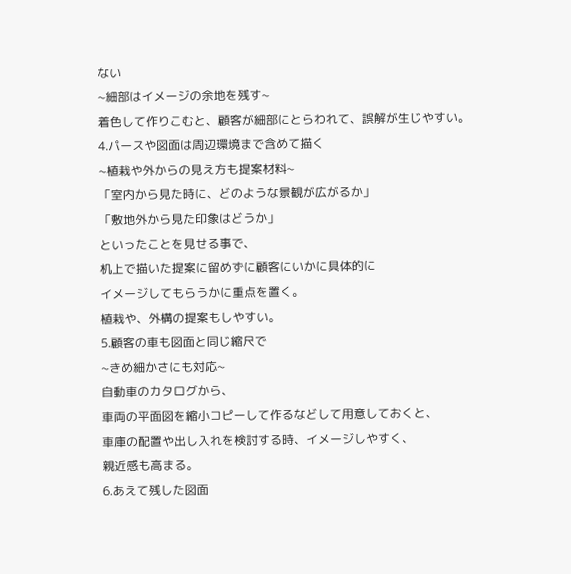ない
~細部はイメージの余地を残す~
着色して作りこむと、顧客が細部にとらわれて、誤解が生じやすい。
4.パースや図面は周辺環境まで含めて描く
~植栽や外からの見え方も提案材料~
「室内から見た時に、どのような景観が広がるか」
「敷地外から見た印象はどうか」
といったことを見せる事で、
机上で描いた提案に留めずに顧客にいかに具体的に
イメージしてもらうかに重点を置く。
植栽や、外構の提案もしやすい。
5.顧客の車も図面と同じ縮尺で
~きめ細かさにも対応~
自動車のカタログから、
車両の平面図を縮小コピーして作るなどして用意しておくと、
車庫の配置や出し入れを検討する時、イメージしやすく、
親近感も高まる。
6.あえて残した図面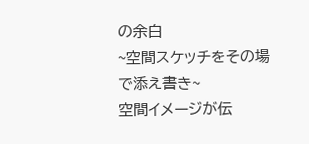の余白
~空間スケッチをその場で添え書き~
空間イメージが伝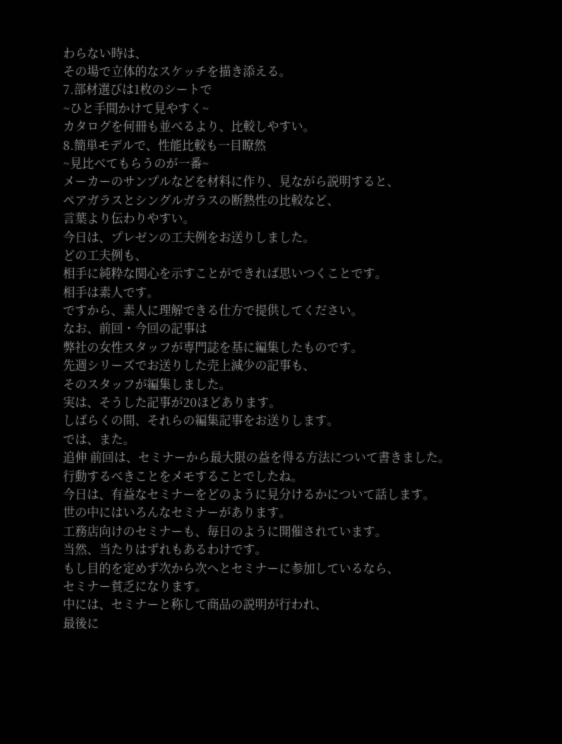わらない時は、
その場で立体的なスケッチを描き添える。
7.部材選びは1枚のシートで
~ひと手間かけて見やすく~
カタログを何冊も並べるより、比較しやすい。
8.簡単モデルで、性能比較も一目瞭然
~見比べてもらうのが一番~
メーカーのサンプルなどを材料に作り、見ながら説明すると、
ペアガラスとシングルガラスの断熱性の比較など、
言葉より伝わりやすい。
今日は、プレゼンの工夫例をお送りしました。
どの工夫例も、
相手に純粋な関心を示すことができれば思いつくことです。
相手は素人です。
ですから、素人に理解できる仕方で提供してください。
なお、前回・今回の記事は
弊社の女性スタッフが専門誌を基に編集したものです。
先週シリーズでお送りした売上減少の記事も、
そのスタッフが編集しました。
実は、そうした記事が20ほどあります。
しばらくの間、それらの編集記事をお送りします。
では、また。
追伸 前回は、セミナーから最大限の益を得る方法について書きました。
行動するべきことをメモすることでしたね。
今日は、有益なセミナーをどのように見分けるかについて話します。
世の中にはいろんなセミナーがあります。
工務店向けのセミナーも、毎日のように開催されています。
当然、当たりはずれもあるわけです。
もし目的を定めず次から次へとセミナーに参加しているなら、
セミナー貧乏になります。
中には、セミナーと称して商品の説明が行われ、
最後に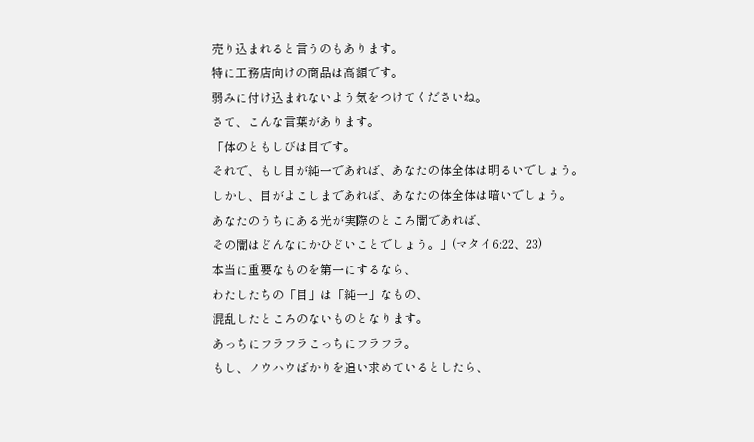売り込まれると言うのもあります。
特に工務店向けの商品は高額です。
弱みに付け込まれないよう気をつけてくださいね。
さて、こんな言葉があります。
「体のともしびは目です。
それで、もし目が純一であれば、あなたの体全体は明るいでしょう。
しかし、目がよこしまであれば、あなたの体全体は暗いでしょう。
あなたのうちにある光が実際のところ闇であれば、
その闇はどんなにかひどいことでしょう。」(マタイ6:22、23)
本当に重要なものを第一にするなら、
わたしたちの「目」は「純一」なもの、
混乱したところのないものとなります。
あっちにフラフラこっちにフラフラ。
もし、ノウハウばかりを追い求めているとしたら、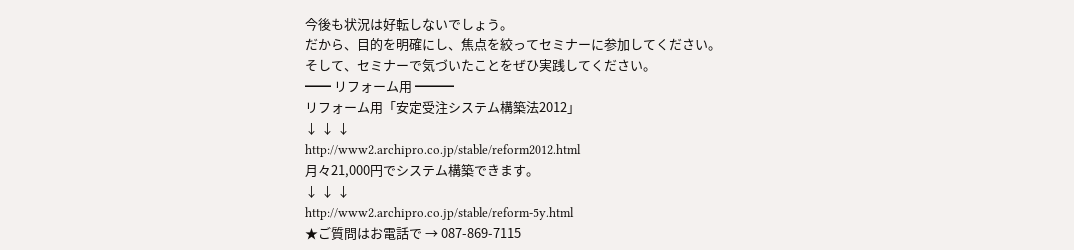今後も状況は好転しないでしょう。
だから、目的を明確にし、焦点を絞ってセミナーに参加してください。
そして、セミナーで気づいたことをぜひ実践してください。
━━ リフォーム用 ━━━
リフォーム用「安定受注システム構築法2012」
↓ ↓ ↓
http://www2.archipro.co.jp/stable/reform2012.html
月々21,000円でシステム構築できます。
↓ ↓ ↓
http://www2.archipro.co.jp/stable/reform-5y.html
★ご質問はお電話で → 087-869-7115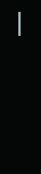━━━